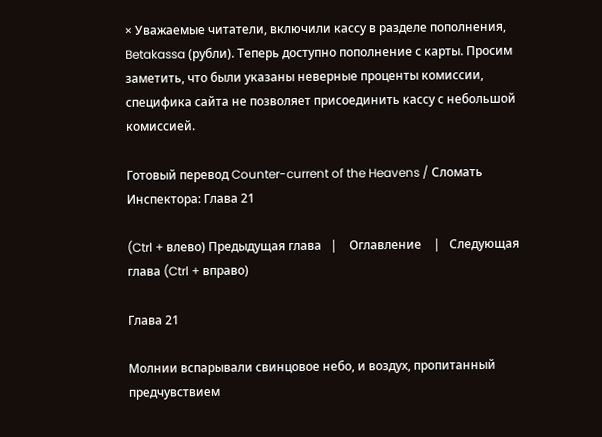× Уважаемые читатели, включили кассу в разделе пополнения, Betakassa (рубли). Теперь доступно пополнение с карты. Просим заметить, что были указаны неверные проценты комиссии, специфика сайта не позволяет присоединить кассу с небольшой комиссией.

Готовый перевод Counter-current of the Heavens / Сломать Инспектора: Глава 21

(Ctrl + влево) Предыдущая глава   |    Оглавление    |   Следующая глава (Ctrl + вправо)

Глава 21

Молнии вспарывали свинцовое небо, и воздух, пропитанный предчувствием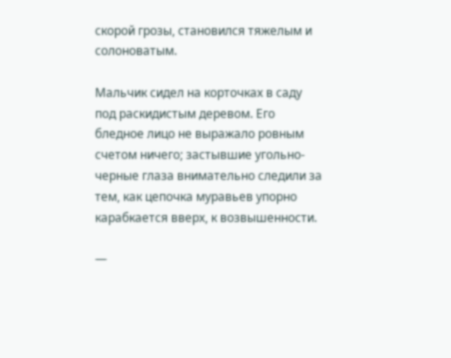скорой грозы, становился тяжелым и солоноватым.

Мальчик сидел на корточках в саду под раскидистым деревом. Его бледное лицо не выражало ровным счетом ничего; застывшие угольно-черные глаза внимательно следили за тем, как цепочка муравьев упорно карабкается вверх, к возвышенности.

—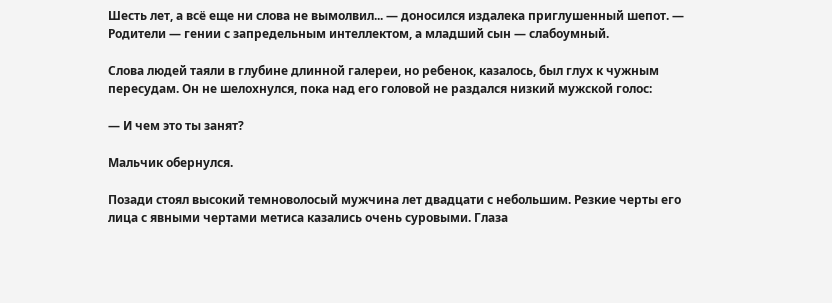Шесть лет, а всё еще ни слова не вымолвил... — доносился издалека приглушенный шепот. — Родители — гении с запредельным интеллектом, а младший сын — слабоумный.

Слова людей таяли в глубине длинной галереи, но ребенок, казалось, был глух к чужным пересудам. Он не шелохнулся, пока над его головой не раздался низкий мужской голос:

— И чем это ты занят?

Мальчик обернулся.

Позади стоял высокий темноволосый мужчина лет двадцати с небольшим. Резкие черты его лица с явными чертами метиса казались очень суровыми. Глаза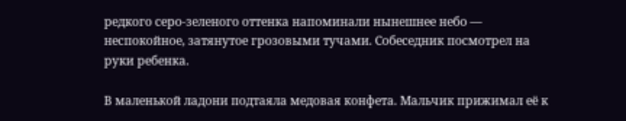редкого серо-зеленого оттенка напоминали нынешнее небо — неспокойное, затянутое грозовыми тучами. Собеседник посмотрел на руки ребенка.

В маленькой ладони подтаяла медовая конфета. Мальчик прижимал её к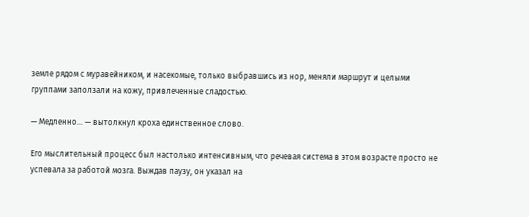земле рядом с муравейником, и насекомые, только выбравшись из нор, меняли маршрут и целыми группами заползали на кожу, привлеченные сладостью.

— Медленно... — вытолкнул кроха единственное слово.

Его мыслительный процесс был настолько интенсивным, что речевая система в этом возрасте просто не успевала за работой мозга. Выждав паузу, он указал на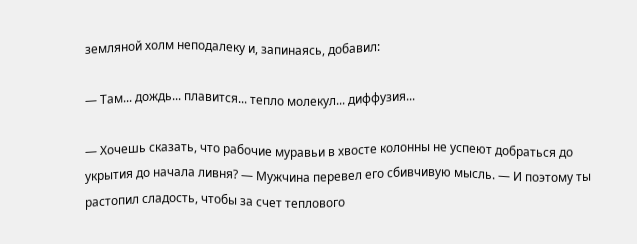земляной холм неподалеку и, запинаясь, добавил:

— Там... дождь... плавится... тепло молекул... диффузия...

— Хочешь сказать, что рабочие муравьи в хвосте колонны не успеют добраться до укрытия до начала ливня? — Мужчина перевел его сбивчивую мысль. — И поэтому ты растопил сладость, чтобы за счет теплового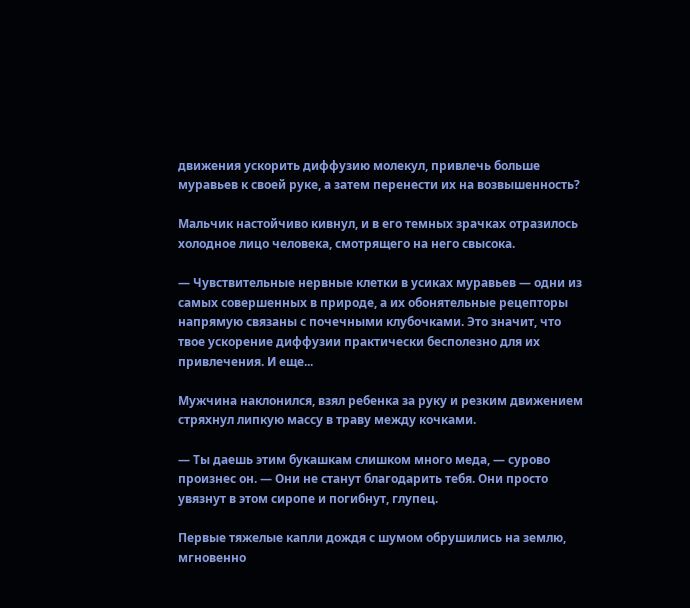движения ускорить диффузию молекул, привлечь больше муравьев к своей руке, а затем перенести их на возвышенность?

Мальчик настойчиво кивнул, и в его темных зрачках отразилось холодное лицо человека, смотрящего на него свысока.

— Чувствительные нервные клетки в усиках муравьев — одни из самых совершенных в природе, а их обонятельные рецепторы напрямую связаны с почечными клубочками. Это значит, что твое ускорение диффузии практически бесполезно для их привлечения. И еще...

Мужчина наклонился, взял ребенка за руку и резким движением стряхнул липкую массу в траву между кочками.

— Ты даешь этим букашкам слишком много меда, — сурово произнес он. — Они не станут благодарить тебя. Они просто увязнут в этом сиропе и погибнут, глупец.

Первые тяжелые капли дождя с шумом обрушились на землю, мгновенно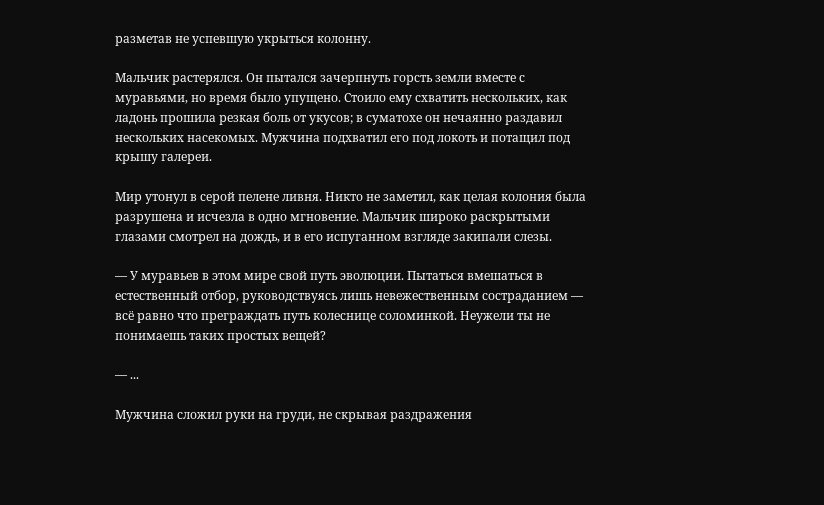разметав не успевшую укрыться колонну.

Мальчик растерялся. Он пытался зачерпнуть горсть земли вместе с муравьями, но время было упущено. Стоило ему схватить нескольких, как ладонь прошила резкая боль от укусов; в суматохе он нечаянно раздавил нескольких насекомых. Мужчина подхватил его под локоть и потащил под крышу галереи.

Мир утонул в серой пелене ливня. Никто не заметил, как целая колония была разрушена и исчезла в одно мгновение. Мальчик широко раскрытыми глазами смотрел на дождь, и в его испуганном взгляде закипали слезы.

— У муравьев в этом мире свой путь эволюции. Пытаться вмешаться в естественный отбор, руководствуясь лишь невежественным состраданием — всё равно что преграждать путь колеснице соломинкой. Неужели ты не понимаешь таких простых вещей?

— ...

Мужчина сложил руки на груди, не скрывая раздражения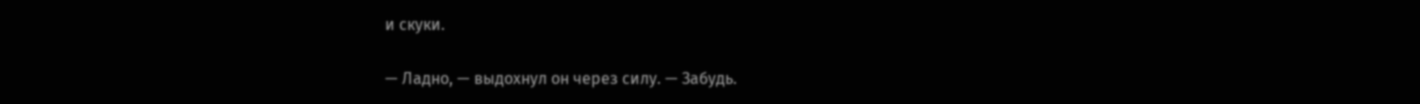и скуки.

— Ладно, — выдохнул он через силу. — Забудь.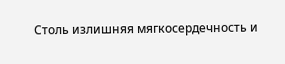Столь излишняя мягкосердечность и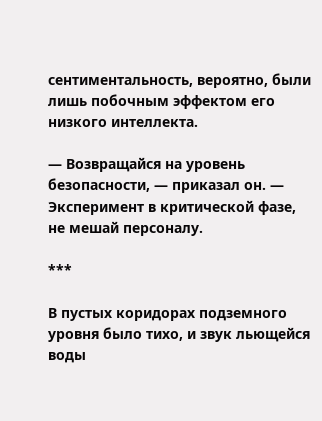сентиментальность, вероятно, были лишь побочным эффектом его низкого интеллекта.

— Возвращайся на уровень безопасности, — приказал он. — Эксперимент в критической фазе, не мешай персоналу.

***

В пустых коридорах подземного уровня было тихо, и звук льющейся воды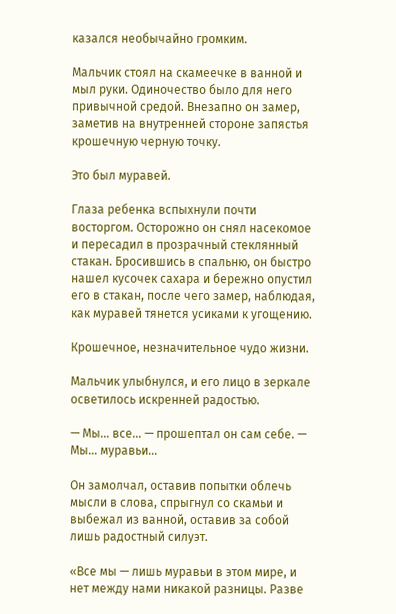казался необычайно громким.

Мальчик стоял на скамеечке в ванной и мыл руки. Одиночество было для него привычной средой. Внезапно он замер, заметив на внутренней стороне запястья крошечную черную точку.

Это был муравей.

Глаза ребенка вспыхнули почти восторгом. Осторожно он снял насекомое и пересадил в прозрачный стеклянный стакан. Бросившись в спальню, он быстро нашел кусочек сахара и бережно опустил его в стакан, после чего замер, наблюдая, как муравей тянется усиками к угощению.

Крошечное, незначительное чудо жизни.

Мальчик улыбнулся, и его лицо в зеркале осветилось искренней радостью.

— Мы... все... — прошептал он сам себе. — Мы... муравьи...

Он замолчал, оставив попытки облечь мысли в слова, спрыгнул со скамьи и выбежал из ванной, оставив за собой лишь радостный силуэт.

«Все мы — лишь муравьи в этом мире, и нет между нами никакой разницы. Разве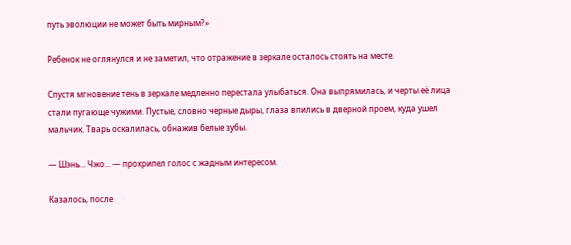путь эволюции не может быть мирным?»

Ребенок не оглянулся и не заметил, что отражение в зеркале осталось стоять на месте.

Спустя мгновение тень в зеркале медленно перестала улыбаться. Она выпрямилась, и черты её лица стали пугающе чужими. Пустые, словно черные дыры, глаза впились в дверной проем, куда ушел мальчик. Тварь оскалилась, обнажив белые зубы.

— Шэнь... Чжо... — прохрипел голос с жадным интересом.

Казалось, после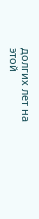долгих лет на этой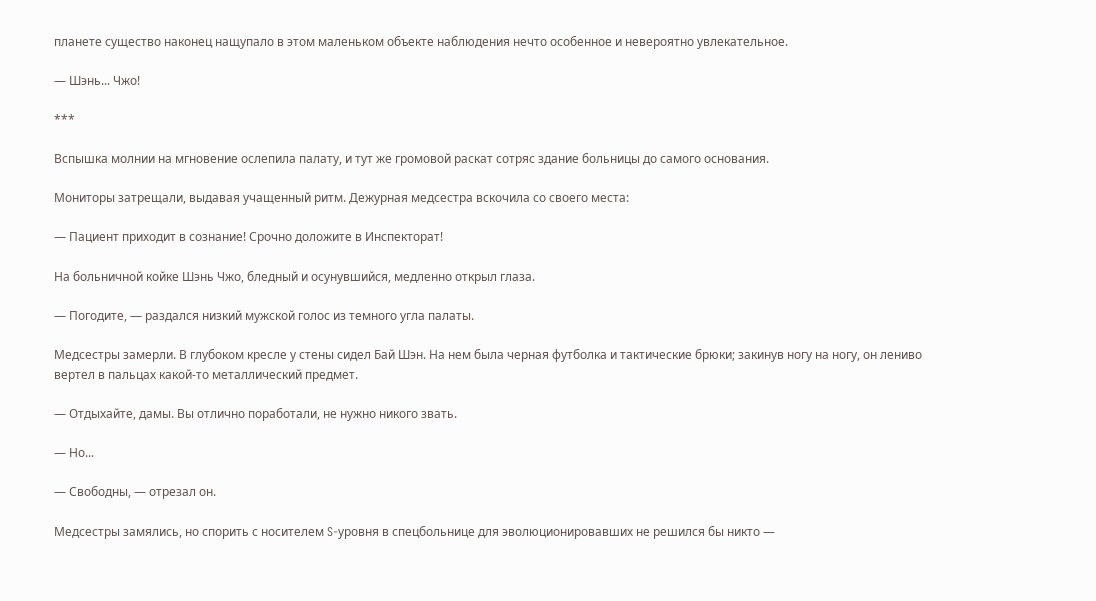планете существо наконец нащупало в этом маленьком объекте наблюдения нечто особенное и невероятно увлекательное.

— Шэнь... Чжо!

***

Вспышка молнии на мгновение ослепила палату, и тут же громовой раскат сотряс здание больницы до самого основания.

Мониторы затрещали, выдавая учащенный ритм. Дежурная медсестра вскочила со своего места:

— Пациент приходит в сознание! Срочно доложите в Инспекторат!

На больничной койке Шэнь Чжо, бледный и осунувшийся, медленно открыл глаза.

— Погодите, — раздался низкий мужской голос из темного угла палаты.

Медсестры замерли. В глубоком кресле у стены сидел Бай Шэн. На нем была черная футболка и тактические брюки; закинув ногу на ногу, он лениво вертел в пальцах какой-то металлический предмет.

— Отдыхайте, дамы. Вы отлично поработали, не нужно никого звать.

— Но...

— Свободны, — отрезал он.

Медсестры замялись, но спорить с носителем S-уровня в спецбольнице для эволюционировавших не решился бы никто —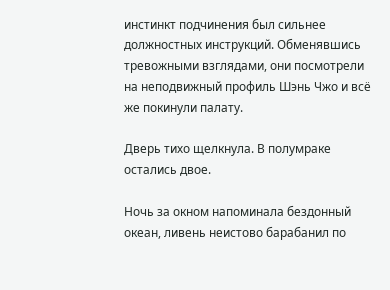инстинкт подчинения был сильнее должностных инструкций. Обменявшись тревожными взглядами, они посмотрели на неподвижный профиль Шэнь Чжо и всё же покинули палату.

Дверь тихо щелкнула. В полумраке остались двое.

Ночь за окном напоминала бездонный океан, ливень неистово барабанил по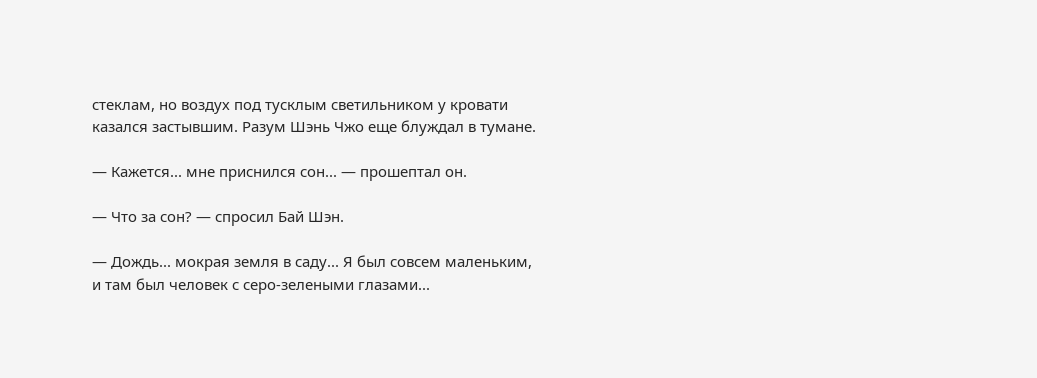стеклам, но воздух под тусклым светильником у кровати казался застывшим. Разум Шэнь Чжо еще блуждал в тумане.

— Кажется... мне приснился сон... — прошептал он.

— Что за сон? — спросил Бай Шэн.

— Дождь... мокрая земля в саду... Я был совсем маленьким, и там был человек с серо-зелеными глазами...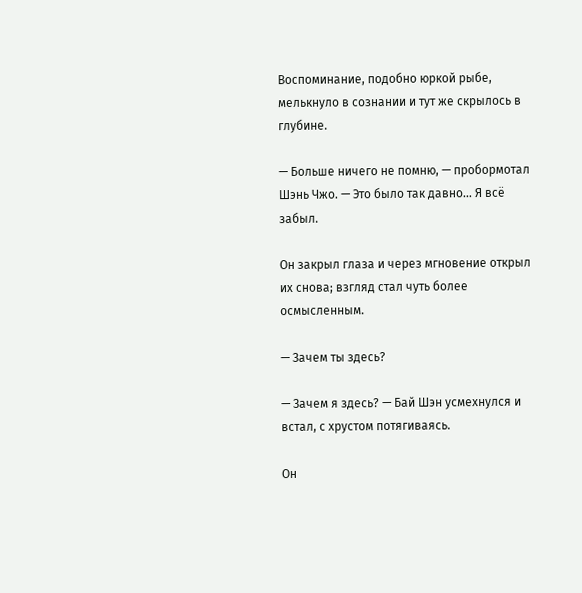Воспоминание, подобно юркой рыбе, мелькнуло в сознании и тут же скрылось в глубине.

— Больше ничего не помню, — пробормотал Шэнь Чжо. — Это было так давно... Я всё забыл.

Он закрыл глаза и через мгновение открыл их снова; взгляд стал чуть более осмысленным.

— Зачем ты здесь?

— Зачем я здесь? — Бай Шэн усмехнулся и встал, с хрустом потягиваясь.

Он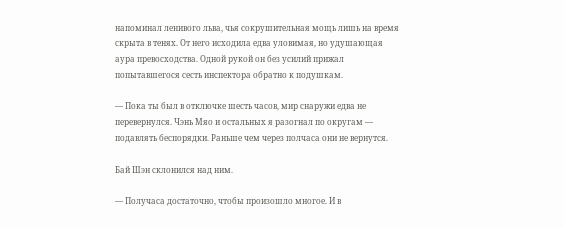напоминал ленивого льва, чья сокрушительная мощь лишь на время скрыта в тенях. От него исходила едва уловимая, но удушающая аура превосходства. Одной рукой он без усилий прижал попытавшегося сесть инспектора обратно к подушкам.

— Пока ты был в отключке шесть часов, мир снаружи едва не перевернулся. Чэнь Мяо и остальных я разогнал по округам — подавлять беспорядки. Раньше чем через полчаса они не вернутся.

Бай Шэн склонился над ним.

— Получаса достаточно, чтобы произошло многое. И в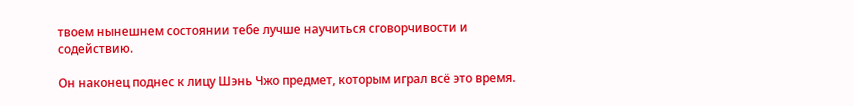твоем нынешнем состоянии тебе лучше научиться сговорчивости и содействию.

Он наконец поднес к лицу Шэнь Чжо предмет, которым играл всё это время.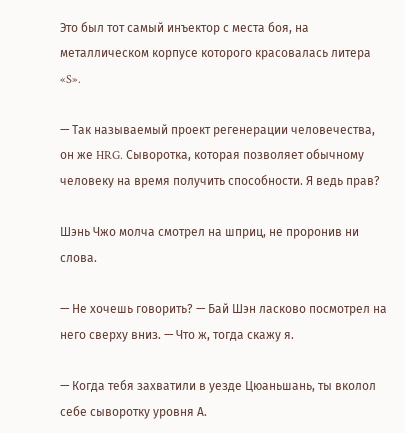Это был тот самый инъектор с места боя, на металлическом корпусе которого красовалась литера «S».

— Так называемый проект регенерации человечества, он же HRG. Сыворотка, которая позволяет обычному человеку на время получить способности. Я ведь прав?

Шэнь Чжо молча смотрел на шприц, не проронив ни слова.

— Не хочешь говорить? — Бай Шэн ласково посмотрел на него сверху вниз. — Что ж, тогда скажу я.

— Когда тебя захватили в уезде Цюаньшань, ты вколол себе сыворотку уровня А.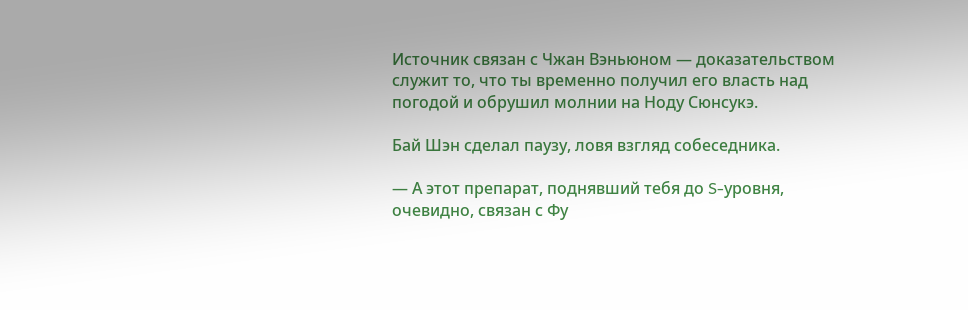Источник связан с Чжан Вэньюном — доказательством служит то, что ты временно получил его власть над погодой и обрушил молнии на Ноду Сюнсукэ.

Бай Шэн сделал паузу, ловя взгляд собеседника.

— А этот препарат, поднявший тебя до S-уровня, очевидно, связан с Фу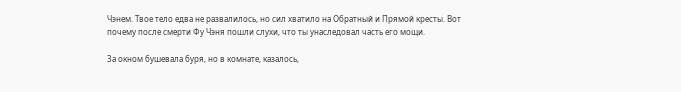Чэнем. Твое тело едва не развалилось, но сил хватило на Обратный и Прямой кресты. Вот почему после смерти Фу Чэня пошли слухи, что ты унаследовал часть его мощи.

За окном бушевала буря, но в комнате, казалось,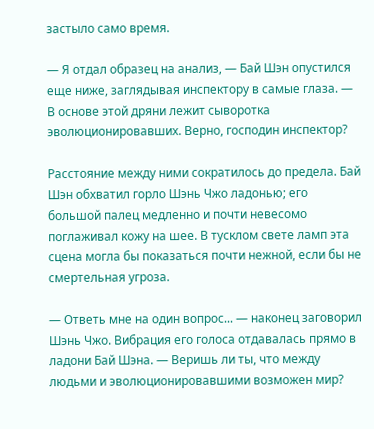застыло само время.

— Я отдал образец на анализ, — Бай Шэн опустился еще ниже, заглядывая инспектору в самые глаза. — В основе этой дряни лежит сыворотка эволюционировавших. Верно, господин инспектор?

Расстояние между ними сократилось до предела. Бай Шэн обхватил горло Шэнь Чжо ладонью; его большой палец медленно и почти невесомо поглаживал кожу на шее. В тусклом свете ламп эта сцена могла бы показаться почти нежной, если бы не смертельная угроза.

— Ответь мне на один вопрос... — наконец заговорил Шэнь Чжо. Вибрация его голоса отдавалась прямо в ладони Бай Шэна. — Веришь ли ты, что между людьми и эволюционировавшими возможен мир?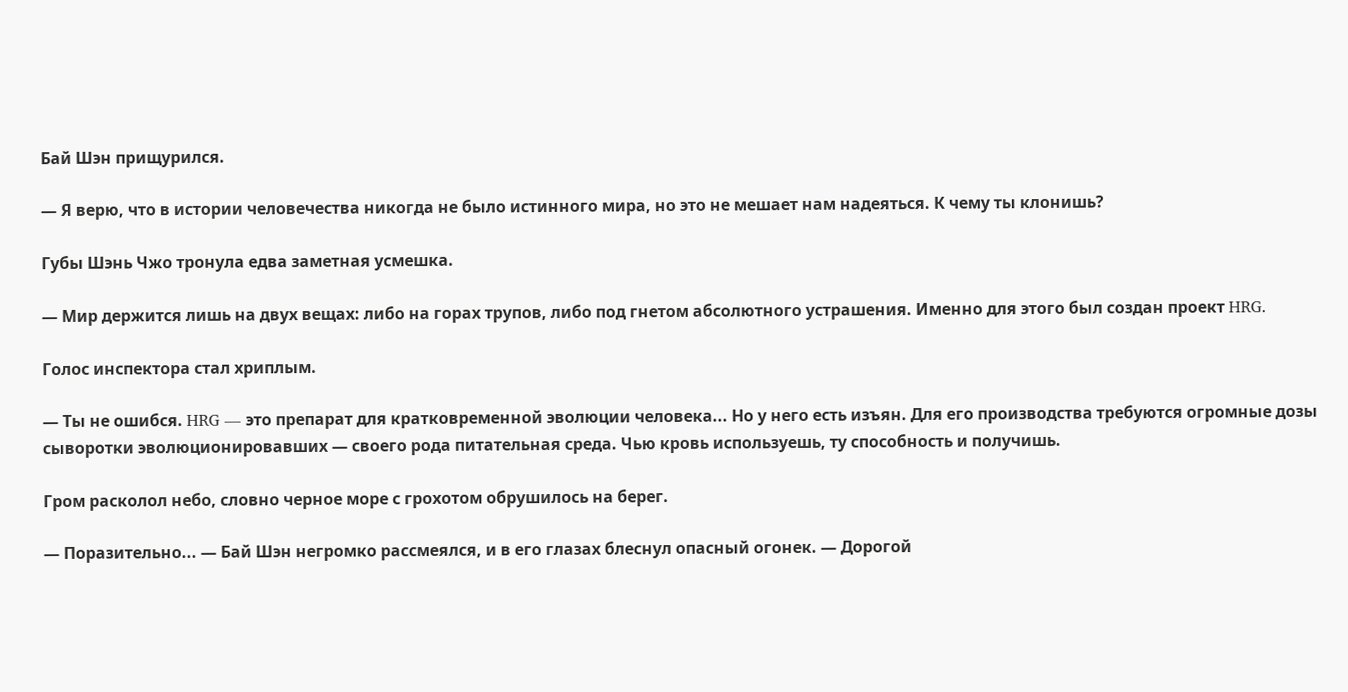Бай Шэн прищурился.

— Я верю, что в истории человечества никогда не было истинного мира, но это не мешает нам надеяться. К чему ты клонишь?

Губы Шэнь Чжо тронула едва заметная усмешка.

— Мир держится лишь на двух вещах: либо на горах трупов, либо под гнетом абсолютного устрашения. Именно для этого был создан проект HRG.

Голос инспектора стал хриплым.

— Ты не ошибся. HRG — это препарат для кратковременной эволюции человека... Но у него есть изъян. Для его производства требуются огромные дозы сыворотки эволюционировавших — своего рода питательная среда. Чью кровь используешь, ту способность и получишь.

Гром расколол небо, словно черное море с грохотом обрушилось на берег.

— Поразительно... — Бай Шэн негромко рассмеялся, и в его глазах блеснул опасный огонек. — Дорогой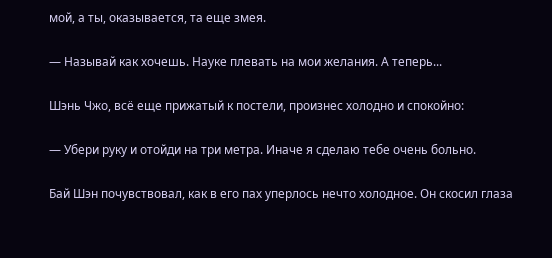мой, а ты, оказывается, та еще змея.

— Называй как хочешь. Науке плевать на мои желания. А теперь...

Шэнь Чжо, всё еще прижатый к постели, произнес холодно и спокойно:

— Убери руку и отойди на три метра. Иначе я сделаю тебе очень больно.

Бай Шэн почувствовал, как в его пах уперлось нечто холодное. Он скосил глаза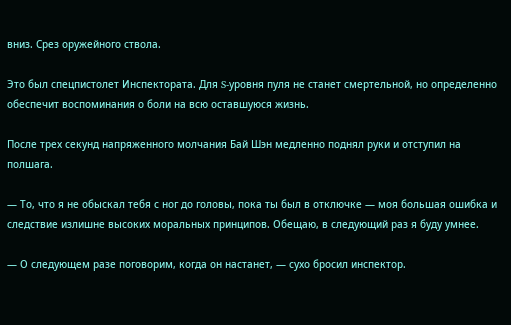вниз. Срез оружейного ствола.

Это был спецпистолет Инспектората. Для S-уровня пуля не станет смертельной, но определенно обеспечит воспоминания о боли на всю оставшуюся жизнь.

После трех секунд напряженного молчания Бай Шэн медленно поднял руки и отступил на полшага.

— То, что я не обыскал тебя с ног до головы, пока ты был в отключке — моя большая ошибка и следствие излишне высоких моральных принципов. Обещаю, в следующий раз я буду умнее.

— О следующем разе поговорим, когда он настанет, — сухо бросил инспектор.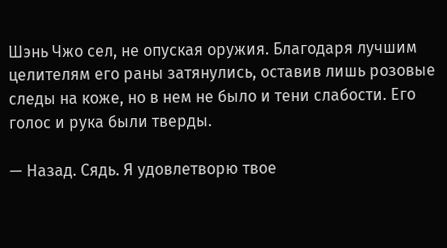Шэнь Чжо сел, не опуская оружия. Благодаря лучшим целителям его раны затянулись, оставив лишь розовые следы на коже, но в нем не было и тени слабости. Его голос и рука были тверды.

— Назад. Сядь. Я удовлетворю твое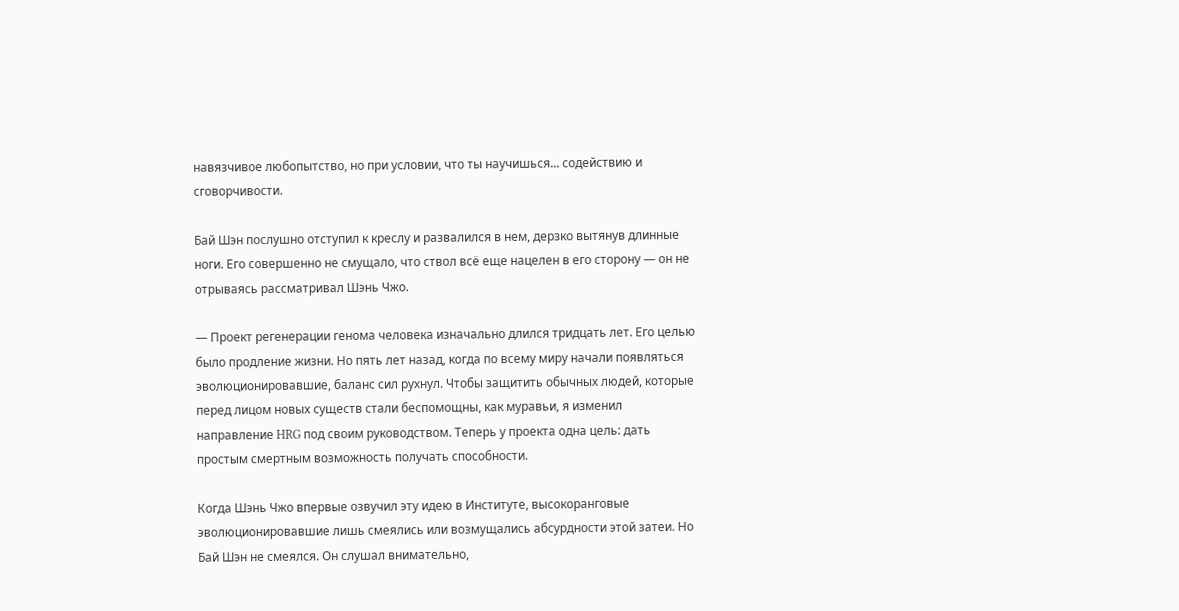навязчивое любопытство, но при условии, что ты научишься... содействию и сговорчивости.

Бай Шэн послушно отступил к креслу и развалился в нем, дерзко вытянув длинные ноги. Его совершенно не смущало, что ствол всё еще нацелен в его сторону — он не отрываясь рассматривал Шэнь Чжо.

— Проект регенерации генома человека изначально длился тридцать лет. Его целью было продление жизни. Но пять лет назад, когда по всему миру начали появляться эволюционировавшие, баланс сил рухнул. Чтобы защитить обычных людей, которые перед лицом новых существ стали беспомощны, как муравьи, я изменил направление HRG под своим руководством. Теперь у проекта одна цель: дать простым смертным возможность получать способности.

Когда Шэнь Чжо впервые озвучил эту идею в Институте, высокоранговые эволюционировавшие лишь смеялись или возмущались абсурдности этой затеи. Но Бай Шэн не смеялся. Он слушал внимательно,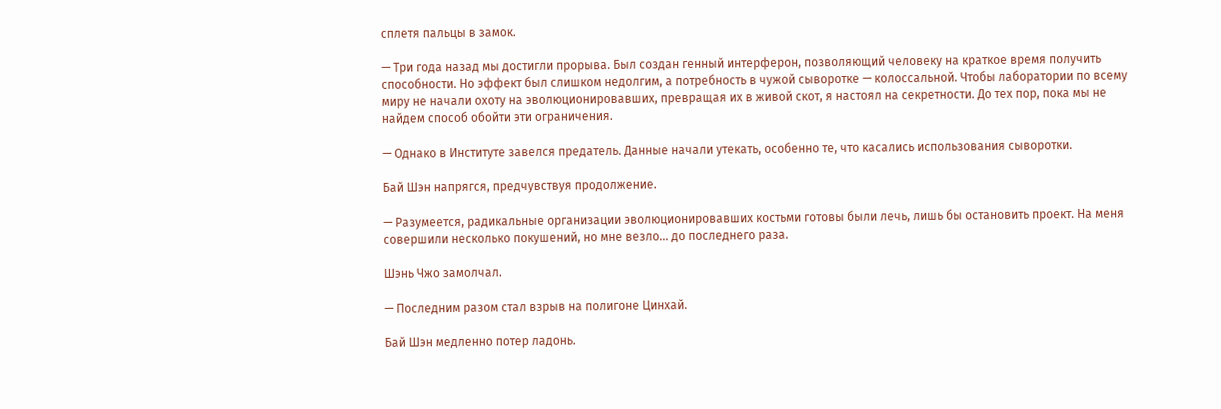сплетя пальцы в замок.

— Три года назад мы достигли прорыва. Был создан генный интерферон, позволяющий человеку на краткое время получить способности. Но эффект был слишком недолгим, а потребность в чужой сыворотке — колоссальной. Чтобы лаборатории по всему миру не начали охоту на эволюционировавших, превращая их в живой скот, я настоял на секретности. До тех пор, пока мы не найдем способ обойти эти ограничения.

— Однако в Институте завелся предатель. Данные начали утекать, особенно те, что касались использования сыворотки.

Бай Шэн напрягся, предчувствуя продолжение.

— Разумеется, радикальные организации эволюционировавших костьми готовы были лечь, лишь бы остановить проект. На меня совершили несколько покушений, но мне везло... до последнего раза.

Шэнь Чжо замолчал.

— Последним разом стал взрыв на полигоне Цинхай.

Бай Шэн медленно потер ладонь.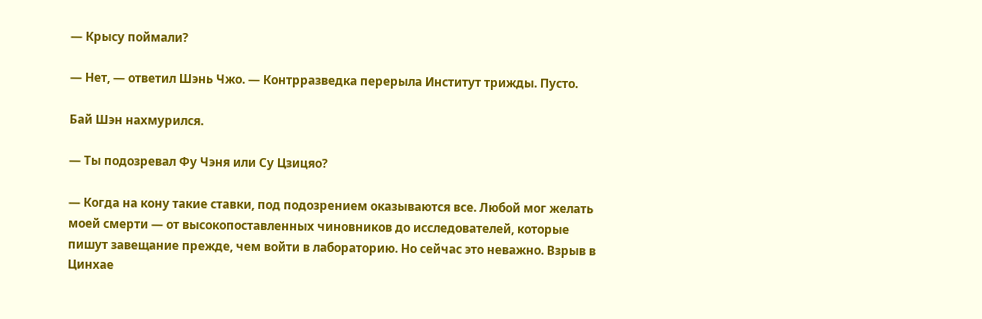— Крысу поймали?

— Нет, — ответил Шэнь Чжо. — Контрразведка перерыла Институт трижды. Пусто.

Бай Шэн нахмурился.

— Ты подозревал Фу Чэня или Су Цзицяо?

— Когда на кону такие ставки, под подозрением оказываются все. Любой мог желать моей смерти — от высокопоставленных чиновников до исследователей, которые пишут завещание прежде, чем войти в лабораторию. Но сейчас это неважно. Взрыв в Цинхае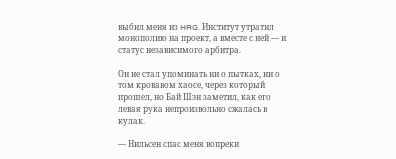выбил меня из HRG. Институт утратил монополию на проект, а вместе с ней — и статус независимого арбитра.

Он не стал упоминать ни о пытках, ни о том кровавом хаосе, через который прошел, но Бай Шэн заметил, как его левая рука непроизвольно сжалась в кулак.

— Нильсен спас меня вопреки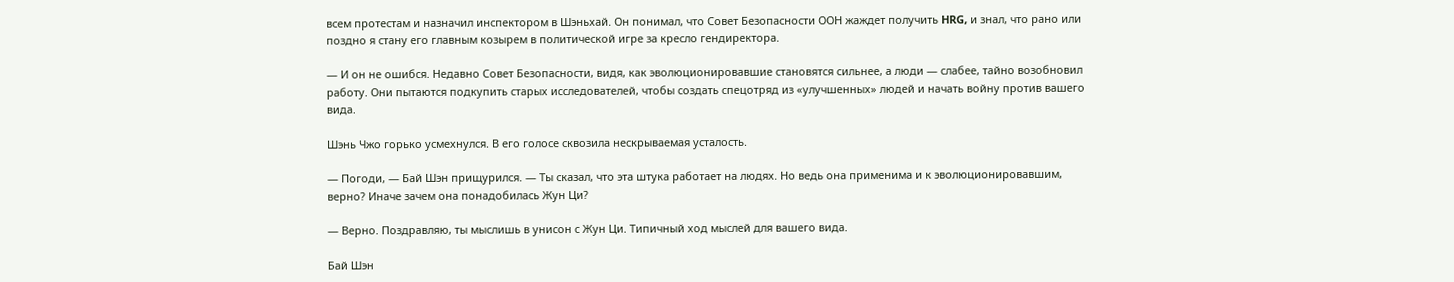всем протестам и назначил инспектором в Шэньхай. Он понимал, что Совет Безопасности ООН жаждет получить HRG, и знал, что рано или поздно я стану его главным козырем в политической игре за кресло гендиректора.

— И он не ошибся. Недавно Совет Безопасности, видя, как эволюционировавшие становятся сильнее, а люди — слабее, тайно возобновил работу. Они пытаются подкупить старых исследователей, чтобы создать спецотряд из «улучшенных» людей и начать войну против вашего вида.

Шэнь Чжо горько усмехнулся. В его голосе сквозила нескрываемая усталость.

— Погоди, — Бай Шэн прищурился. — Ты сказал, что эта штука работает на людях. Но ведь она применима и к эволюционировавшим, верно? Иначе зачем она понадобилась Жун Ци?

— Верно. Поздравляю, ты мыслишь в унисон с Жун Ци. Типичный ход мыслей для вашего вида.

Бай Шэн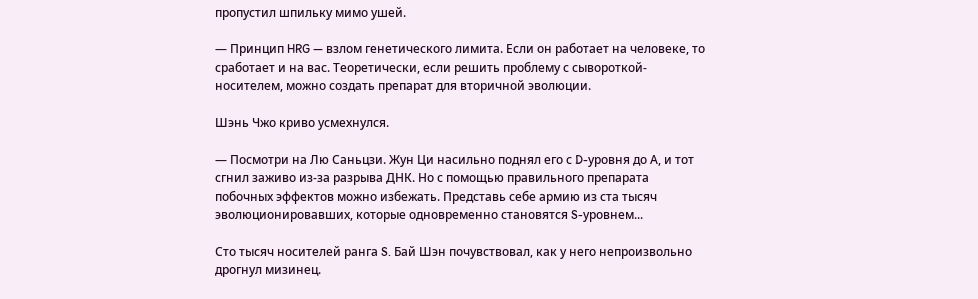пропустил шпильку мимо ушей.

— Принцип HRG — взлом генетического лимита. Если он работает на человеке, то сработает и на вас. Теоретически, если решить проблему с сывороткой-носителем, можно создать препарат для вторичной эволюции.

Шэнь Чжо криво усмехнулся.

— Посмотри на Лю Саньцзи. Жун Ци насильно поднял его с D-уровня до А, и тот сгнил заживо из-за разрыва ДНК. Но с помощью правильного препарата побочных эффектов можно избежать. Представь себе армию из ста тысяч эволюционировавших, которые одновременно становятся S-уровнем...

Сто тысяч носителей ранга S. Бай Шэн почувствовал, как у него непроизвольно дрогнул мизинец.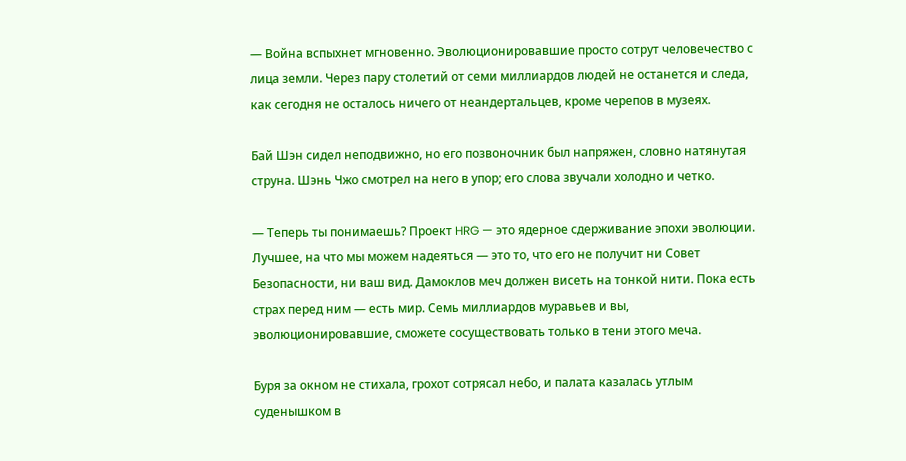— Война вспыхнет мгновенно. Эволюционировавшие просто сотрут человечество с лица земли. Через пару столетий от семи миллиардов людей не останется и следа, как сегодня не осталось ничего от неандертальцев, кроме черепов в музеях.

Бай Шэн сидел неподвижно, но его позвоночник был напряжен, словно натянутая струна. Шэнь Чжо смотрел на него в упор; его слова звучали холодно и четко.

— Теперь ты понимаешь? Проект HRG — это ядерное сдерживание эпохи эволюции. Лучшее, на что мы можем надеяться — это то, что его не получит ни Совет Безопасности, ни ваш вид. Дамоклов меч должен висеть на тонкой нити. Пока есть страх перед ним — есть мир. Семь миллиардов муравьев и вы, эволюционировавшие, сможете сосуществовать только в тени этого меча.

Буря за окном не стихала, грохот сотрясал небо, и палата казалась утлым суденышком в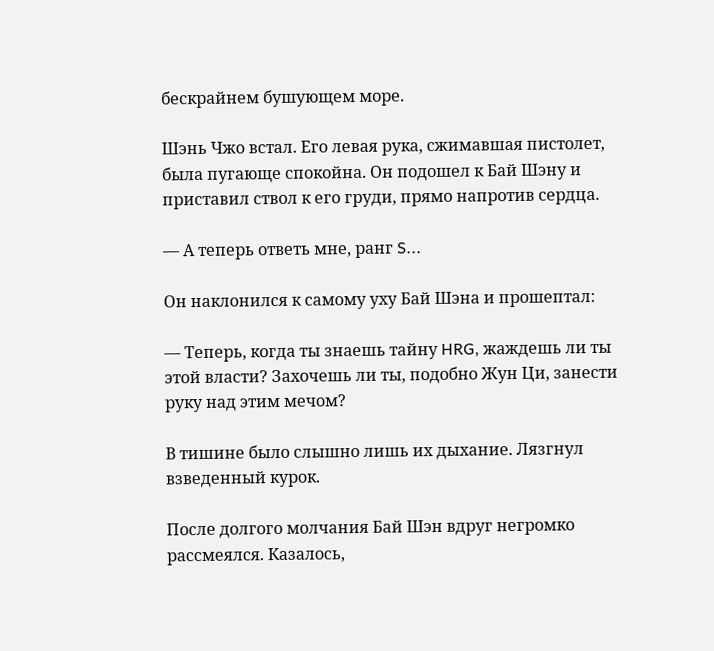бескрайнем бушующем море.

Шэнь Чжо встал. Его левая рука, сжимавшая пистолет, была пугающе спокойна. Он подошел к Бай Шэну и приставил ствол к его груди, прямо напротив сердца.

— А теперь ответь мне, ранг S...

Он наклонился к самому уху Бай Шэна и прошептал:

— Теперь, когда ты знаешь тайну HRG, жаждешь ли ты этой власти? Захочешь ли ты, подобно Жун Ци, занести руку над этим мечом?

В тишине было слышно лишь их дыхание. Лязгнул взведенный курок.

После долгого молчания Бай Шэн вдруг негромко рассмеялся. Казалось,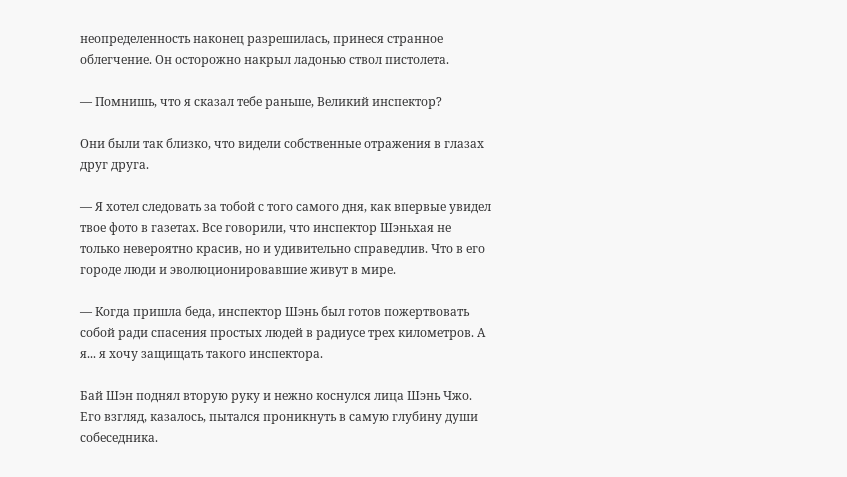неопределенность наконец разрешилась, принеся странное облегчение. Он осторожно накрыл ладонью ствол пистолета.

— Помнишь, что я сказал тебе раньше, Великий инспектор?

Они были так близко, что видели собственные отражения в глазах друг друга.

— Я хотел следовать за тобой с того самого дня, как впервые увидел твое фото в газетах. Все говорили, что инспектор Шэньхая не только невероятно красив, но и удивительно справедлив. Что в его городе люди и эволюционировавшие живут в мире.

— Когда пришла беда, инспектор Шэнь был готов пожертвовать собой ради спасения простых людей в радиусе трех километров. А я... я хочу защищать такого инспектора.

Бай Шэн поднял вторую руку и нежно коснулся лица Шэнь Чжо. Его взгляд, казалось, пытался проникнуть в самую глубину души собеседника.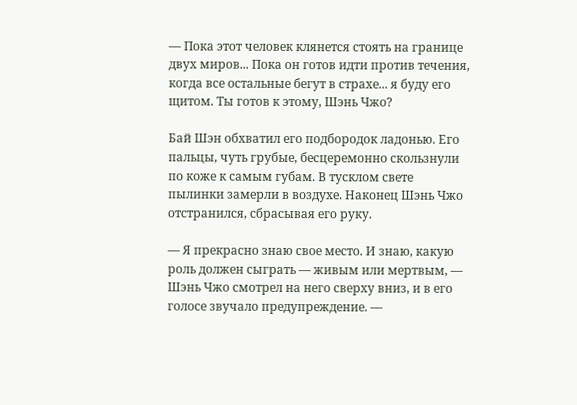— Пока этот человек клянется стоять на границе двух миров... Пока он готов идти против течения, когда все остальные бегут в страхе... я буду его щитом. Ты готов к этому, Шэнь Чжо?

Бай Шэн обхватил его подбородок ладонью. Его пальцы, чуть грубые, бесцеремонно скользнули по коже к самым губам. В тусклом свете пылинки замерли в воздухе. Наконец Шэнь Чжо отстранился, сбрасывая его руку.

— Я прекрасно знаю свое место. И знаю, какую роль должен сыграть — живым или мертвым, — Шэнь Чжо смотрел на него сверху вниз, и в его голосе звучало предупреждение. —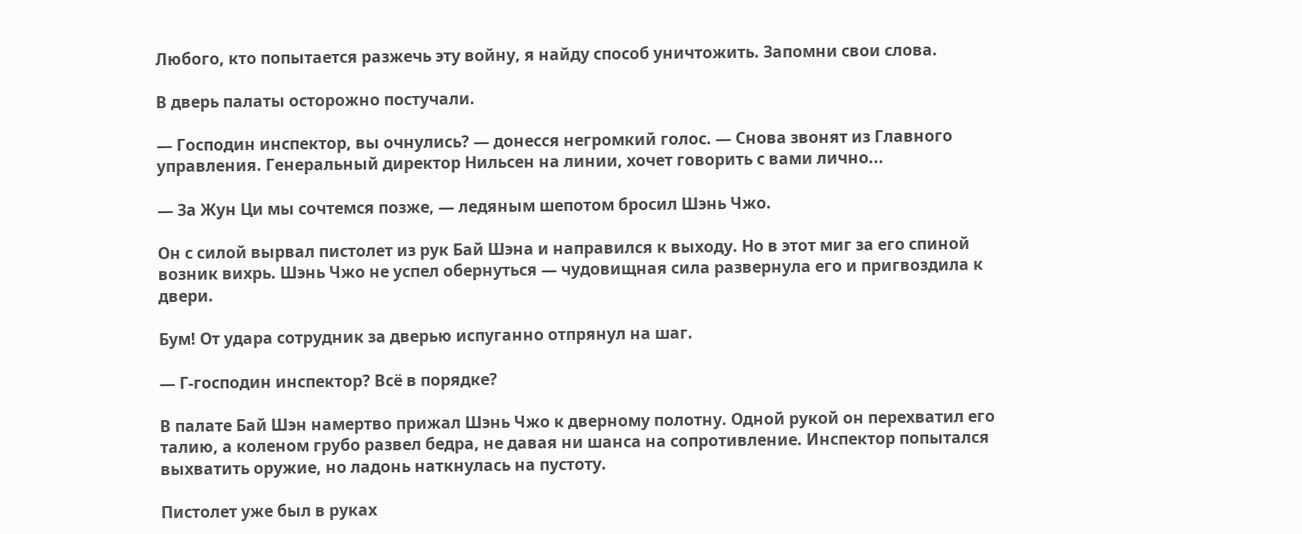Любого, кто попытается разжечь эту войну, я найду способ уничтожить. Запомни свои слова.

В дверь палаты осторожно постучали.

— Господин инспектор, вы очнулись? — донесся негромкий голос. — Снова звонят из Главного управления. Генеральный директор Нильсен на линии, хочет говорить с вами лично...

— За Жун Ци мы сочтемся позже, — ледяным шепотом бросил Шэнь Чжо.

Он с силой вырвал пистолет из рук Бай Шэна и направился к выходу. Но в этот миг за его спиной возник вихрь. Шэнь Чжо не успел обернуться — чудовищная сила развернула его и пригвоздила к двери.

Бум! От удара сотрудник за дверью испуганно отпрянул на шаг.

— Г-господин инспектор? Всё в порядке?

В палате Бай Шэн намертво прижал Шэнь Чжо к дверному полотну. Одной рукой он перехватил его талию, а коленом грубо развел бедра, не давая ни шанса на сопротивление. Инспектор попытался выхватить оружие, но ладонь наткнулась на пустоту.

Пистолет уже был в руках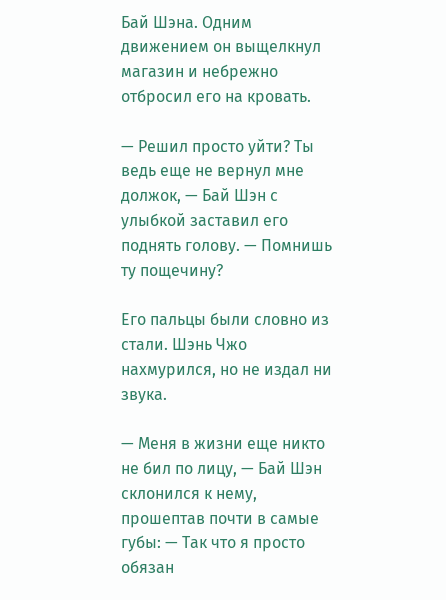Бай Шэна. Одним движением он выщелкнул магазин и небрежно отбросил его на кровать.

— Решил просто уйти? Ты ведь еще не вернул мне должок, — Бай Шэн с улыбкой заставил его поднять голову. — Помнишь ту пощечину?

Его пальцы были словно из стали. Шэнь Чжо нахмурился, но не издал ни звука.

— Меня в жизни еще никто не бил по лицу, — Бай Шэн склонился к нему, прошептав почти в самые губы: — Так что я просто обязан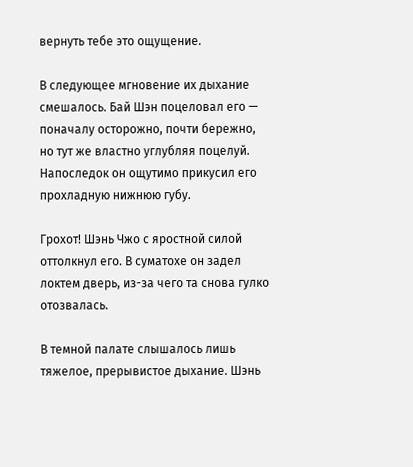вернуть тебе это ощущение.

В следующее мгновение их дыхание смешалось. Бай Шэн поцеловал его — поначалу осторожно, почти бережно, но тут же властно углубляя поцелуй. Напоследок он ощутимо прикусил его прохладную нижнюю губу.

Грохот! Шэнь Чжо с яростной силой оттолкнул его. В суматохе он задел локтем дверь, из-за чего та снова гулко отозвалась.

В темной палате слышалось лишь тяжелое, прерывистое дыхание. Шэнь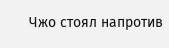Чжо стоял напротив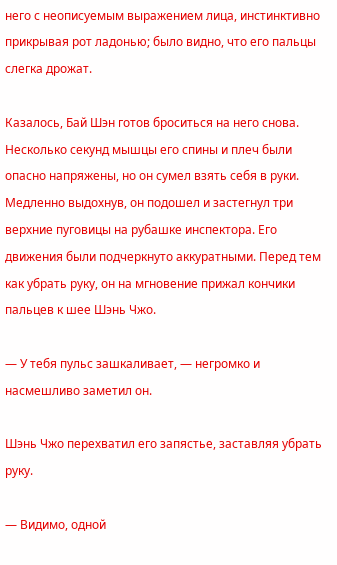него с неописуемым выражением лица, инстинктивно прикрывая рот ладонью; было видно, что его пальцы слегка дрожат.

Казалось, Бай Шэн готов броситься на него снова. Несколько секунд мышцы его спины и плеч были опасно напряжены, но он сумел взять себя в руки. Медленно выдохнув, он подошел и застегнул три верхние пуговицы на рубашке инспектора. Его движения были подчеркнуто аккуратными. Перед тем как убрать руку, он на мгновение прижал кончики пальцев к шее Шэнь Чжо.

— У тебя пульс зашкаливает, — негромко и насмешливо заметил он.

Шэнь Чжо перехватил его запястье, заставляя убрать руку.

— Видимо, одной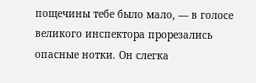пощечины тебе было мало, — в голосе великого инспектора прорезались опасные нотки. Он слегка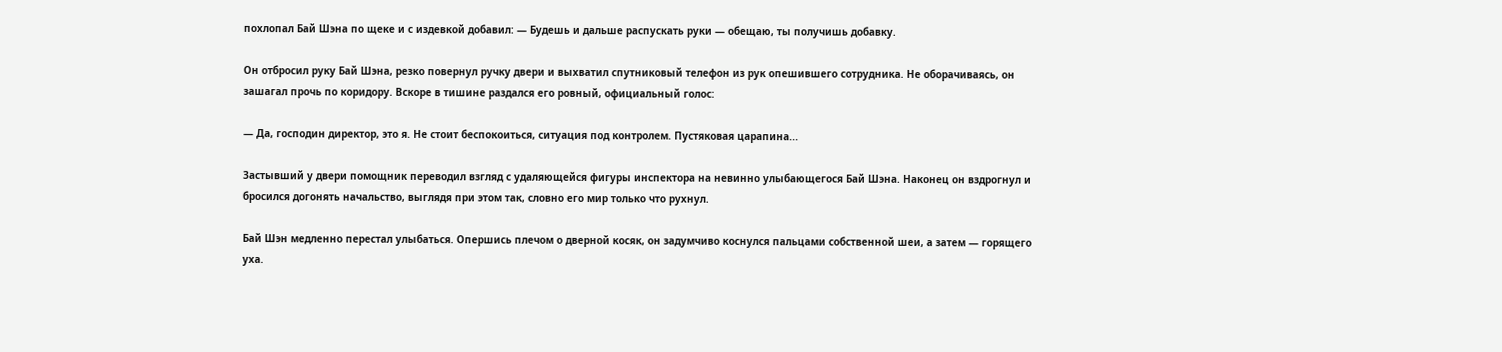похлопал Бай Шэна по щеке и с издевкой добавил: — Будешь и дальше распускать руки — обещаю, ты получишь добавку.

Он отбросил руку Бай Шэна, резко повернул ручку двери и выхватил спутниковый телефон из рук опешившего сотрудника. Не оборачиваясь, он зашагал прочь по коридору. Вскоре в тишине раздался его ровный, официальный голос:

— Да, господин директор, это я. Не стоит беспокоиться, ситуация под контролем. Пустяковая царапина...

Застывший у двери помощник переводил взгляд с удаляющейся фигуры инспектора на невинно улыбающегося Бай Шэна. Наконец он вздрогнул и бросился догонять начальство, выглядя при этом так, словно его мир только что рухнул.

Бай Шэн медленно перестал улыбаться. Опершись плечом о дверной косяк, он задумчиво коснулся пальцами собственной шеи, а затем — горящего уха.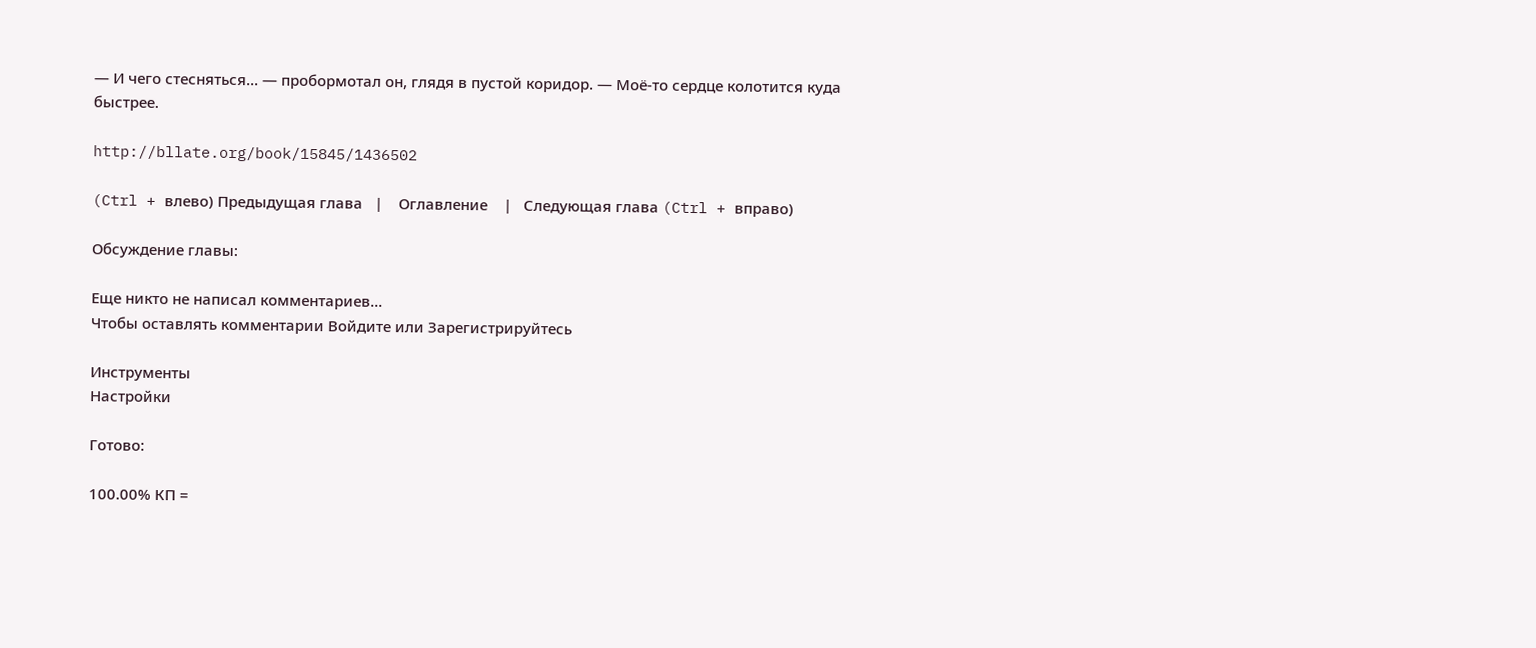— И чего стесняться... — пробормотал он, глядя в пустой коридор. — Моё-то сердце колотится куда быстрее.

http://bllate.org/book/15845/1436502

(Ctrl + влево) Предыдущая глава   |    Оглавление    |   Следующая глава (Ctrl + вправо)

Обсуждение главы:

Еще никто не написал комментариев...
Чтобы оставлять комментарии Войдите или Зарегистрируйтесь

Инструменты
Настройки

Готово:

100.00% КП =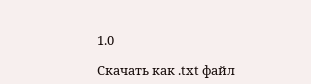1.0

Скачать как .txt файл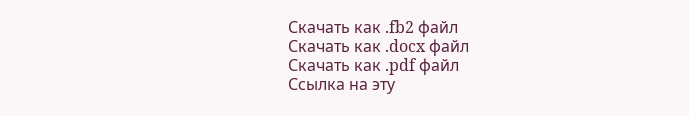Скачать как .fb2 файл
Скачать как .docx файл
Скачать как .pdf файл
Ссылка на эту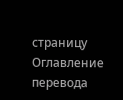страницу
Оглавление перевода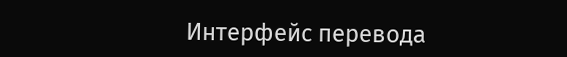Интерфейс перевода